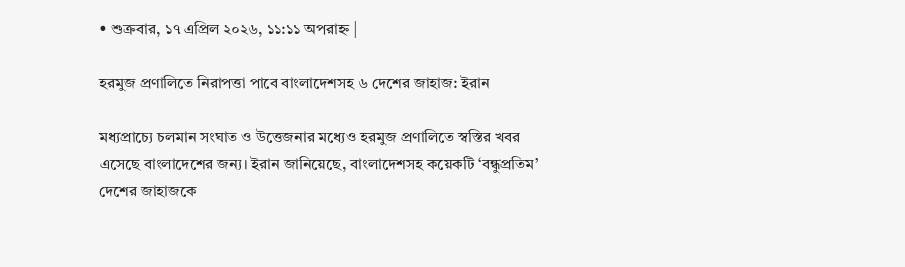• শুক্রবার, ১৭ এপ্রিল ২০২৬, ১১:১১ অপরাহ্ন |

হরমুজ প্রণালিতে নিরাপত্তা পাবে বাংলাদেশসহ ৬ দেশের জাহাজ: ইরান

মধ্যপ্রাচ্যে চলমান সংঘাত ও উত্তেজনার মধ্যেও হরমুজ প্রণালিতে স্বস্তির খবর এসেছে বাংলাদেশের জন্য। ইরান জানিয়েছে, বাংলাদেশসহ কয়েকটি ‘বন্ধুপ্রতিম’ দেশের জাহাজকে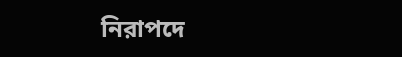নিরাপদে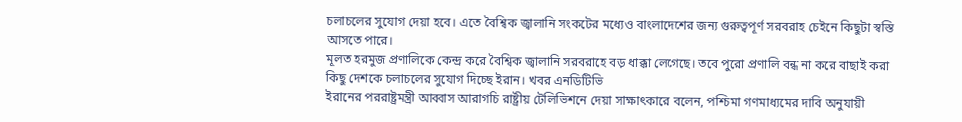চলাচলের সুযোগ দেয়া হবে। এতে বৈশ্বিক জ্বালানি সংকটের মধ্যেও বাংলাদেশের জন্য গুরুত্বপূর্ণ সরবরাহ চেইনে কিছুটা স্বস্তি আসতে পারে।
মূলত হরমুজ প্রণালিকে কেন্দ্র করে বৈশ্বিক জ্বালানি সরবরাহে বড় ধাক্কা লেগেছে। তবে পুরো প্রণালি বন্ধ না করে বাছাই করা কিছু দেশকে চলাচলের সুযোগ দিচ্ছে ইরান। খবর এনডিটিভি
ইরানের পররাষ্ট্রমন্ত্রী আব্বাস আরাগচি রাষ্ট্রীয় টেলিভিশনে দেয়া সাক্ষাৎকারে বলেন, পশ্চিমা গণমাধ্যমের দাবি অনুযায়ী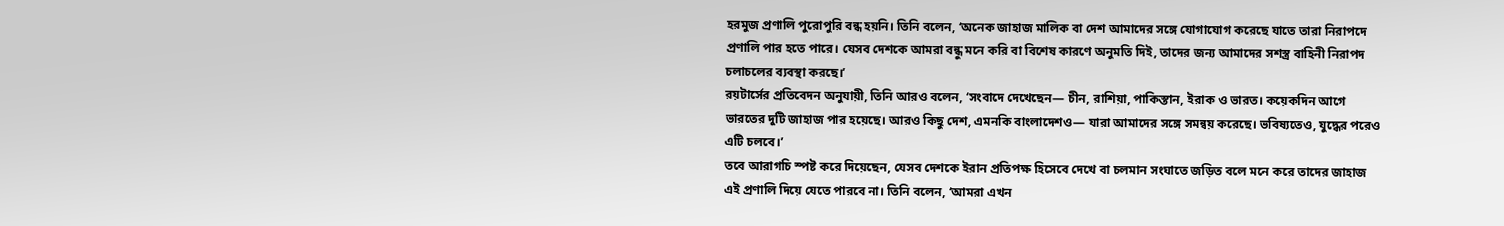হরমুজ প্রণালি পুরোপুরি বন্ধ হয়নি। তিনি বলেন, ‘অনেক জাহাজ মালিক বা দেশ আমাদের সঙ্গে যোগাযোগ করেছে যাতে তারা নিরাপদে প্রণালি পার হতে পারে। যেসব দেশকে আমরা বন্ধু মনে করি বা বিশেষ কারণে অনুমতি দিই, তাদের জন্য আমাদের সশস্ত্র বাহিনী নিরাপদ চলাচলের ব্যবস্থা করছে।’
রয়টার্সের প্রতিবেদন অনুযায়ী, তিনি আরও বলেন, ‘সংবাদে দেখেছেন— চীন, রাশিয়া, পাকিস্তান, ইরাক ও ভারত। কয়েকদিন আগে ভারতের দুটি জাহাজ পার হয়েছে। আরও কিছু দেশ, এমনকি বাংলাদেশও— যারা আমাদের সঙ্গে সমন্বয় করেছে। ভবিষ্যতেও, যুদ্ধের পরেও এটি চলবে।’
তবে আরাগচি স্পষ্ট করে দিয়েছেন, যেসব দেশকে ইরান প্রতিপক্ষ হিসেবে দেখে বা চলমান সংঘাতে জড়িত বলে মনে করে তাদের জাহাজ এই প্রণালি দিয়ে যেতে পারবে না। তিনি বলেন, ‘আমরা এখন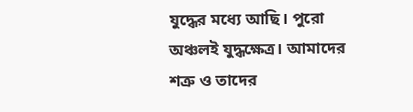যুদ্ধের মধ্যে আছি। পুরো অঞ্চলই যুদ্ধক্ষেত্র। আমাদের শত্রু ও তাদের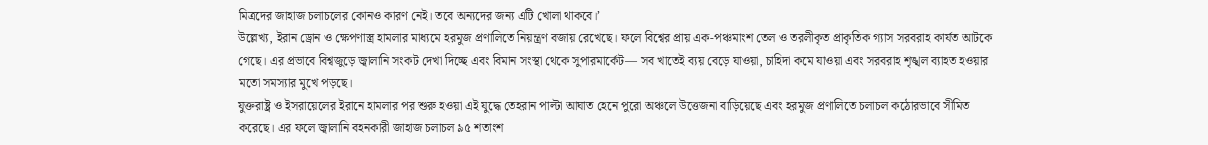মিত্রদের জাহাজ চলাচলের কোনও কারণ নেই। তবে অন্যদের জন্য এটি খোলা থাকবে।’
উল্লেখ্য, ইরান ড্রোন ও ক্ষেপণাস্ত্র হামলার মাধ্যমে হরমুজ প্রণালিতে নিয়ন্ত্রণ বজায় রেখেছে। ফলে বিশ্বের প্রায় এক-পঞ্চমাংশ তেল ও তরলীকৃত প্রাকৃতিক গ্যাস সরবরাহ কার্যত আটকে গেছে। এর প্রভাবে বিশ্বজুড়ে জ্বালানি সংকট দেখা দিচ্ছে এবং বিমান সংস্থা থেকে সুপারমার্কেট— সব খাতেই ব্যয় বেড়ে যাওয়া, চাহিদা কমে যাওয়া এবং সরবরাহ শৃঙ্খল ব্যাহত হওয়ার মতো সমস্যার মুখে পড়ছে।
যুক্তরাষ্ট্র ও ইসরায়েলের ইরানে হামলার পর শুরু হওয়া এই যুদ্ধে তেহরান পাল্টা আঘাত হেনে পুরো অঞ্চলে উত্তেজনা বাড়িয়েছে এবং হরমুজ প্রণালিতে চলাচল কঠোরভাবে সীমিত করেছে। এর ফলে জ্বালানি বহনকারী জাহাজ চলাচল ৯৫ শতাংশ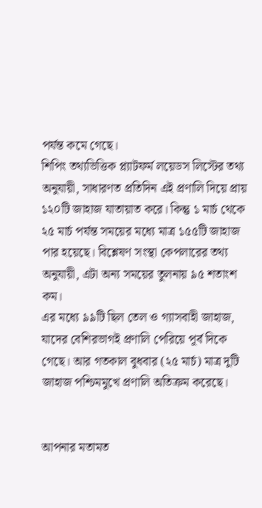পর্যন্ত কমে গেছে।
শিপিং তথ্যভিত্তিক প্ল্যাটফর্ম লয়েডস লিস্টের তথ্য অনুযায়ী, সাধারণত প্রতিদিন এই প্রণালি দিয়ে প্রায় ১২০টি জাহাজ যাতায়াত করে। কিন্তু ১ মার্চ থেকে ২৫ মার্চ পর্যন্ত সময়ের মধ্যে মাত্র ১৫৫টি জাহাজ পার হয়েছে। বিশ্লেষণ সংস্থা কেপলারের তথ্য অনুযায়ী, এটা অন্য সময়ের তুলনায় ৯৫ শতাংশ কম।
এর মধ্যে ৯৯টি ছিল তেল ও গ্যাসবাহী জাহাজ, যাদের বেশিরভাগই প্রণালি পেরিয়ে পূর্ব দিকে গেছে। আর গতকাল বুধবার (২৫ মার্চ) মাত্র দুটি জাহাজ পশ্চিমমুখে প্রণালি অতিক্রম করেছে।


আপনার মতামত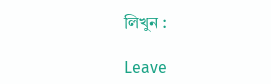লিখুন :

Leave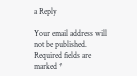a Reply

Your email address will not be published. Required fields are marked *